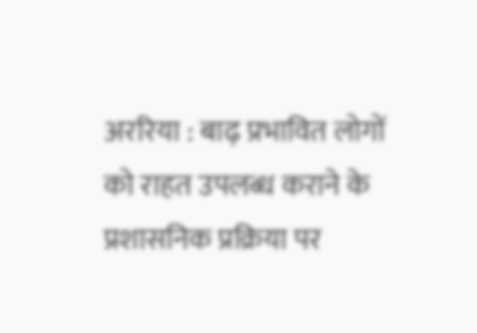अररिया : बाढ़ प्रभावित लोगों को राहत उपलब्ध कराने के प्रशासनिक प्रक्रिया पर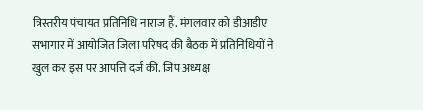त्रिस्तरीय पंचायत प्रतिनिधि नाराज हैं. मंगलवार को डीआडीए सभागार में आयोजित जिला परिषद की बैठक में प्रतिनिधियों ने खुल कर इस पर आपत्ति दर्ज की. जिप अध्यक्ष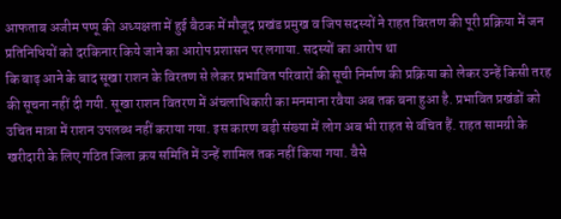आफताब अजीम पप्पू की अध्यक्षता में हुई बैठक में मौजूद प्रखंड प्रमुख व जिप सदस्यों ने राहत विरतण की पूरी प्रक्रिया में जन प्रतिनिधियों को दरकिनार किये जाने का आरोप प्रशासन पर लगाया. सदस्यों का आरोप था
कि बाढ़ आने के बाद सूखा राशन के विरतण से लेकर प्रभावित परिवारों की सूची निर्माण की प्रक्रिया को लेकर उन्हें किसी तरह की सूचना नहीं दी गयी. सूखा राशन वितरण में अंचलाधिकारी का मनमाना रवैया अब तक बना हुआ है. प्रभावित प्रखंडों को उचित मात्रा में राशन उपलब्ध नहीं कराया गया. इस कारण बड़ी संख्या में लोग अब भी राहत से वंचित हैं. राहत सामग्री के खरीदारी के लिए गठित जिला क्रय समिति में उन्हें शामिल तक नहीं किया गया. वैसे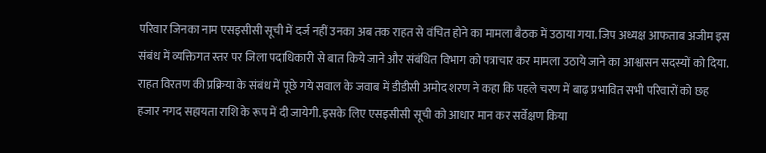परिवार जिनका नाम एसइसीसी सूची में दर्ज नहीं उनका अब तक राहत से वंचित होने का मामला बैठक में उठाया गया. जिप अध्यक्ष आफताब अजीम इस संबंध में व्यक्तिगत स्तर पर जिला पदाधिकारी से बात किये जाने और संबंधित विभाग को पत्राचार कर मामला उठाये जाने का आश्वासन सदस्यों को दिया.
राहत विरतण की प्रक्रिया के संबंध में पूछे गये सवाल के जवाब में डीडीसी अमोद शरण ने कहा कि पहले चरण में बाढ़ प्रभावित सभी परिवारों को छह हजार नगद सहायता राशि के रूप में दी जायेगी. इसके लिए एसइसीसी सूची को आधार मान कर सर्वेक्षण किया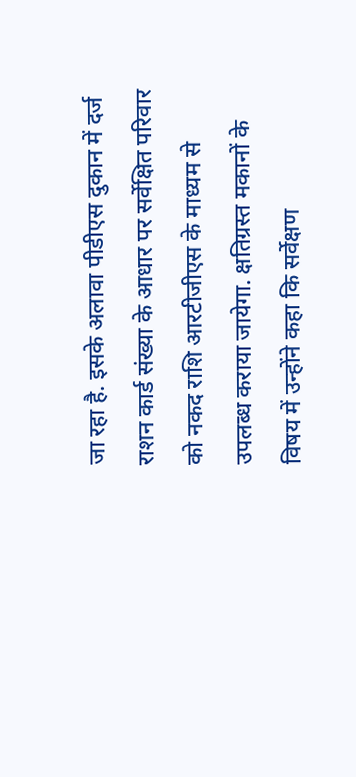जा रहा है. इसके अलावा पीडीएस दुकान में दर्ज राशन कार्ड संख्या के आधार पर सर्वेक्षित परिवार को नकद राशि आरटीजीएस के माध्यम से उपलब्ध कराया जायेगा. क्षतिग्रस्त मकानों के विषय में उन्होंने कहा कि सर्वेक्षण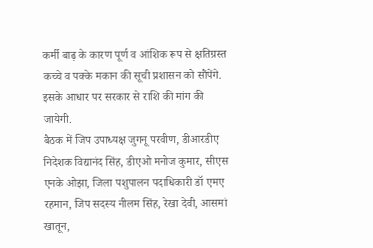कर्मी बाढ़ के कारण पूर्ण व आंशिक रूप से क्षतिग्रस्त कच्चे व पक्के मकान की सूची प्रशासन को सौंपेंगे. इसके आधार पर सरकार से राशि की मांग की जायेगी.
बैठक में जिप उपाध्यक्ष जुगनू परवीण, डीआरडीए निदेशक विद्यानंद सिंह, डीएओ मनोज कुमार, सीएस एनके ओझा, जिला पशुपालन पदाधिकारी डॉ एमए रहमान, जिप सदस्य नीलम सिंह, रेखा देवी, आसमां खातून,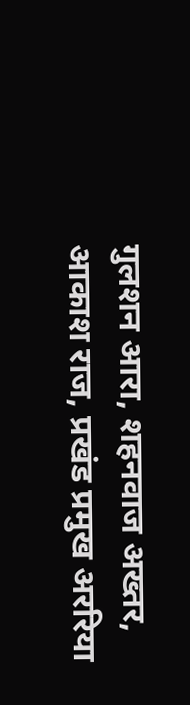गुलशन आरा, शहनवाज अख्तर, आकाश राज, प्रखंड प्रमुख अररिया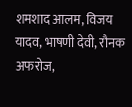शमशाद आलम, विजय यादव, भाषणी देवी, रौनक अफरोज,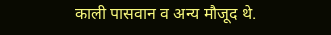काली पासवान व अन्य मौजूद थे.